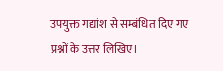उपयुक्त गद्यांश से सम्बंधित दिए गए प्रश्नों के उत्तर लिखिए।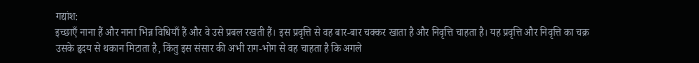गद्यांश:
इच्छाएँ नाना हैं और नाना भिन्न विधियाँ हैं और वे उसे प्रबल रखती हैं। इस प्रवृत्ति से वह बार-बार चक्कर खाता है और निवृत्ति चाहता है। यह प्रवृत्ति और निवृत्ति का चक्र उसके हृदय से थकान मिटाता है, किंतु इस संसार की अभी राग-भोग से वह चाहता है कि अगले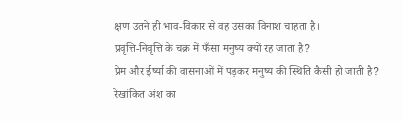क्षण उतने ही भाव-विकार से वह उसका विनाश चाहता है।
प्रवृत्ति-निवृत्ति के चक्र में फँसा मनुष्य क्यों रह जाता है?
प्रेम और ईर्ष्या की वासनाओं में पड़कर मनुष्य की स्थिति कैसी हो जाती है?
रेखांकित अंश का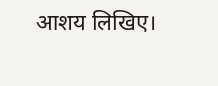आशय लिखिए।